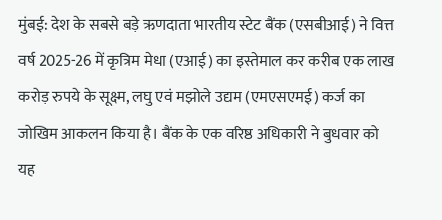मुंबई: देश के सबसे बड़े ऋणदाता भारतीय स्टेट बैंक (एसबीआई) ने वित्त वर्ष 2025-26 में कृत्रिम मेधा (एआई) का इस्तेमाल कर करीब एक लाख करोड़ रुपये के सूक्ष्म, लघु एवं मझोले उद्यम (एमएसएमई) कर्ज का जोखिम आकलन किया है। बैंक के एक वरिष्ठ अधिकारी ने बुधवार को यह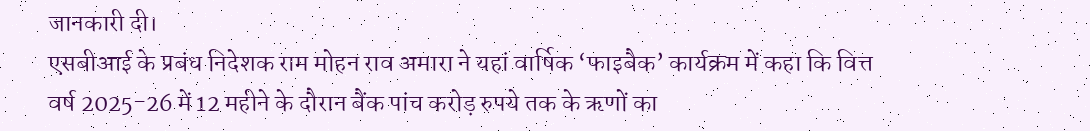जानकारी दी।
एसबीआई के प्रबंध निदेशक राम मोहन राव अमारा ने यहां वार्षिक ‘फाइबैक’ कार्यक्रम में कहा कि वित्त वर्ष 2025-26 में 12 महीने के दौरान बैंक पांच करोड़ रुपये तक के ऋणों का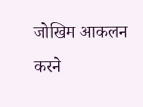जोखिम आकलन करने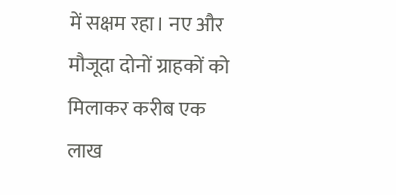में सक्षम रहा। नए और मौजूदा दोनों ग्राहकों को मिलाकर करीब एक लाख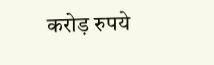करोड़ रुपये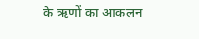के ऋणों का आकलन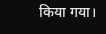किया गया।